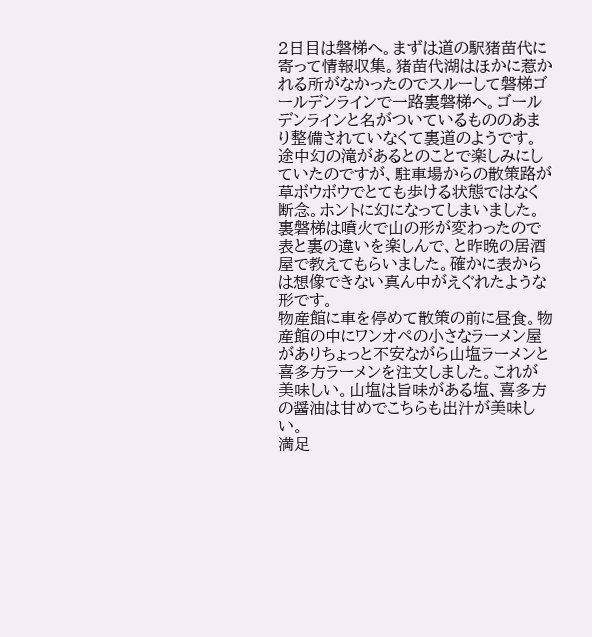2日目は磐梯へ。まずは道の駅猪苗代に寄って情報収集。猪苗代湖はほかに惹かれる所がなかったのでスルーして磐梯ゴールデンラインで一路裏磐梯へ。ゴールデンラインと名がついているもののあまり整備されていなくて裏道のようです。途中幻の滝があるとのことで楽しみにしていたのですが、駐車場からの散策路が草ボウボウでとても歩ける状態ではなく断念。ホントに幻になってしまいました。
裏磐梯は噴火で山の形が変わったので表と裏の違いを楽しんで、と昨晩の居酒屋で教えてもらいました。確かに表からは想像できない真ん中がえぐれたような形です。
物産館に車を停めて散策の前に昼食。物産館の中にワンオペの小さなラーメン屋がありちょっと不安ながら山塩ラーメンと喜多方ラーメンを注文しました。これが美味しい。山塩は旨味がある塩、喜多方の醤油は甘めでこちらも出汁が美味しい。
満足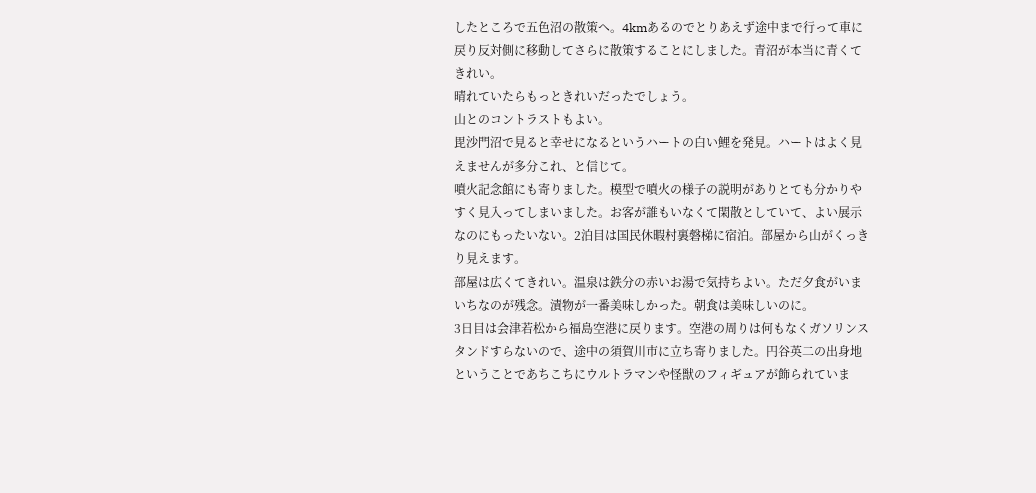したところで五色沼の散策へ。4kmあるのでとりあえず途中まで行って車に戻り反対側に移動してさらに散策することにしました。青沼が本当に青くてきれい。
晴れていたらもっときれいだったでしょう。
山とのコントラストもよい。
毘沙門沼で見ると幸せになるというハートの白い鯉を発見。ハートはよく見えませんが多分これ、と信じて。
噴火記念館にも寄りました。模型で噴火の様子の説明がありとても分かりやすく見入ってしまいました。お客が誰もいなくて閑散としていて、よい展示なのにもったいない。2泊目は国民休暇村裏磐梯に宿泊。部屋から山がくっきり見えます。
部屋は広くてきれい。温泉は鉄分の赤いお湯で気持ちよい。ただ夕食がいまいちなのが残念。漬物が一番美味しかった。朝食は美味しいのに。
3日目は会津若松から福島空港に戻ります。空港の周りは何もなくガソリンスタンドすらないので、途中の須賀川市に立ち寄りました。円谷英二の出身地ということであちこちにウルトラマンや怪獣のフィギュアが飾られていま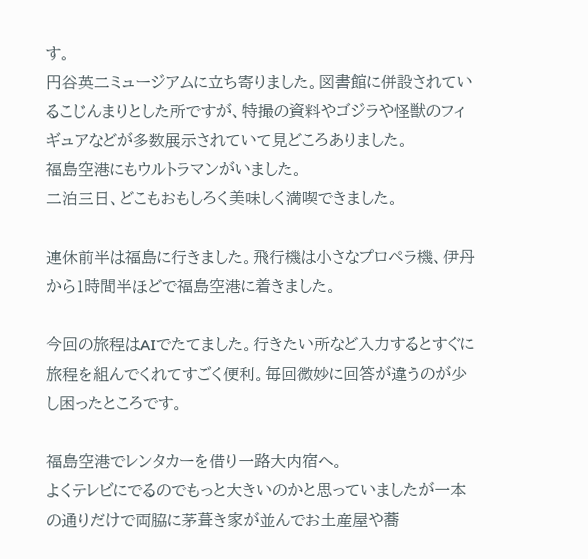す。
円谷英二ミュージアムに立ち寄りました。図書館に併設されているこじんまりとした所ですが、特撮の資料やゴジラや怪獣のフィギュアなどが多数展示されていて見どころありました。
福島空港にもウルトラマンがいました。
二泊三日、どこもおもしろく美味しく満喫できました。

連休前半は福島に行きました。飛行機は小さなプロペラ機、伊丹から1時間半ほどで福島空港に着きました。

今回の旅程はAIでたてました。行きたい所など入力するとすぐに旅程を組んでくれてすごく便利。毎回微妙に回答が違うのが少し困ったところです。

福島空港でレンタカーを借り一路大内宿へ。
よくテレビにでるのでもっと大きいのかと思っていましたが一本の通りだけで両脇に茅葺き家が並んでお土産屋や蕎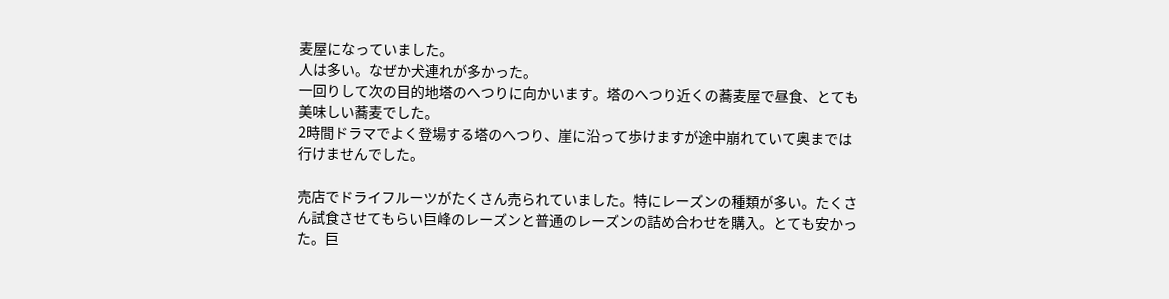麦屋になっていました。
人は多い。なぜか犬連れが多かった。
一回りして次の目的地塔のへつりに向かいます。塔のへつり近くの蕎麦屋で昼食、とても美味しい蕎麦でした。
2時間ドラマでよく登場する塔のへつり、崖に沿って歩けますが途中崩れていて奥までは行けませんでした。

売店でドライフルーツがたくさん売られていました。特にレーズンの種類が多い。たくさん試食させてもらい巨峰のレーズンと普通のレーズンの詰め合わせを購入。とても安かった。巨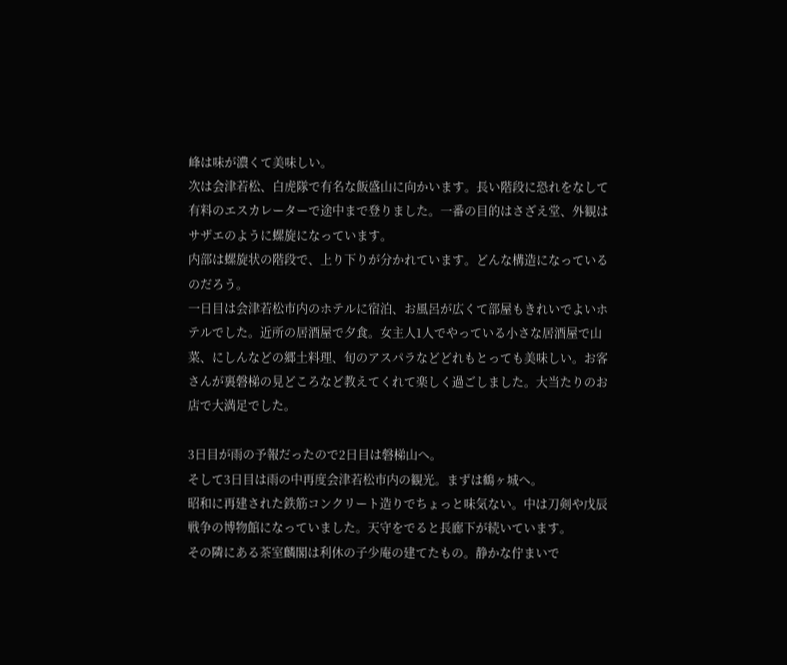峰は味が濃くて美味しい。
次は会津若松、白虎隊で有名な飯盛山に向かいます。長い階段に恐れをなして有料のエスカレーターで途中まで登りました。一番の目的はさざえ堂、外観はサザエのように螺旋になっています。
内部は螺旋状の階段で、上り下りが分かれています。どんな構造になっているのだろう。
一日目は会津若松市内のホテルに宿泊、お風呂が広くて部屋もきれいでよいホテルでした。近所の居酒屋で夕食。女主人1人でやっている小さな居酒屋で山菜、にしんなどの郷土料理、旬のアスパラなどどれもとっても美味しい。お客さんが裏磐梯の見どころなど教えてくれて楽しく過ごしました。大当たりのお店で大満足でした。

3日目が雨の予報だったので2日目は磐梯山へ。
そして3日目は雨の中再度会津若松市内の観光。まずは鶴ヶ城へ。
昭和に再建された鉄筋コンクリート造りでちょっと味気ない。中は刀剣や戊辰戦争の博物館になっていました。天守をでると長廊下が続いています。
その隣にある茶室麟閣は利休の子少庵の建てたもの。静かな佇まいで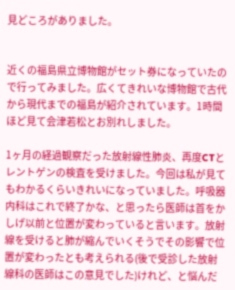見どころがありました。


近くの福島県立博物館がセット券になっていたので行ってみました。広くてきれいな博物館で古代から現代までの福島が紹介されています。1時間ほど見て会津若松とお別れしました。

1ヶ月の経過観察だった放射線性肺炎、再度CTとレントゲンの検査を受けました。今回は私が見てもわかるくらいきれいになっていました。呼吸器内科はこれで終了かな、と思ったら医師は首をかしげ以前と位置が変わっていると言います。放射線を受けると肺が縮んでいくそうでその影響で位置が変わったとも考えられる(後で受診した放射線科の医師はこの意見でした)けれど、と悩んだ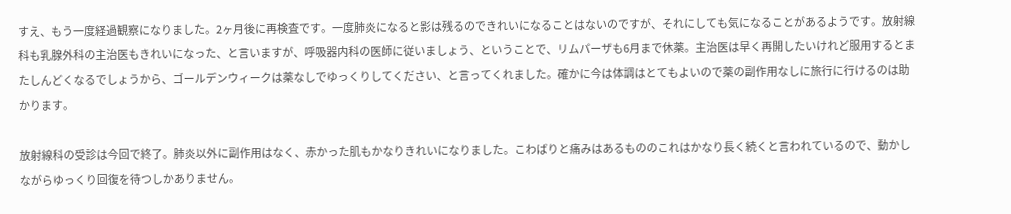すえ、もう一度経過観察になりました。2ヶ月後に再検査です。一度肺炎になると影は残るのできれいになることはないのですが、それにしても気になることがあるようです。放射線科も乳腺外科の主治医もきれいになった、と言いますが、呼吸器内科の医師に従いましょう、ということで、リムパーザも6月まで休薬。主治医は早く再開したいけれど服用するとまたしんどくなるでしょうから、ゴールデンウィークは薬なしでゆっくりしてください、と言ってくれました。確かに今は体調はとてもよいので薬の副作用なしに旅行に行けるのは助かります。

放射線科の受診は今回で終了。肺炎以外に副作用はなく、赤かった肌もかなりきれいになりました。こわばりと痛みはあるもののこれはかなり長く続くと言われているので、動かしながらゆっくり回復を待つしかありません。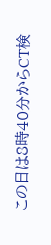この日は8時40分からCT検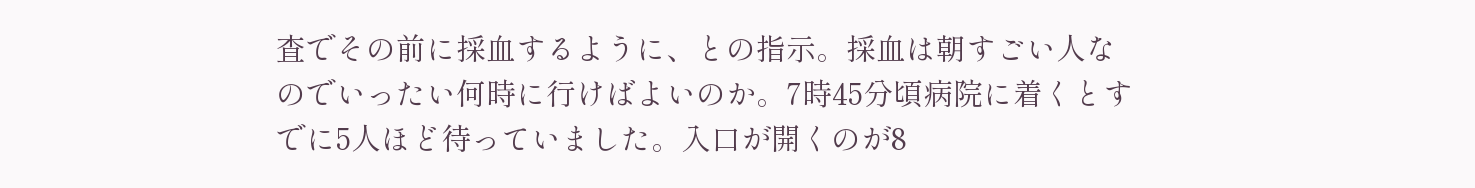査でその前に採血するように、との指示。採血は朝すごい人なのでいったい何時に行けばよいのか。7時45分頃病院に着くとすでに5人ほど待っていました。入口が開くのが8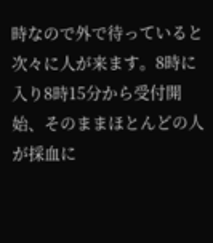時なので外で待っていると次々に人が来ます。8時に入り8時15分から受付開始、そのままほとんどの人が採血に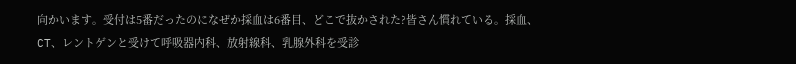向かいます。受付は5番だったのになぜか採血は6番目、どこで抜かされた?皆さん慣れている。採血、CT、レントゲンと受けて呼吸器内科、放射線科、乳腺外科を受診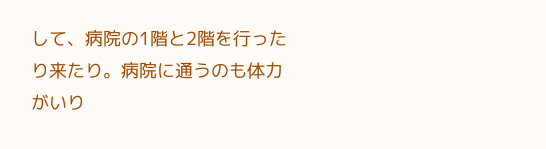して、病院の1階と2階を行ったり来たり。病院に通うのも体力がいり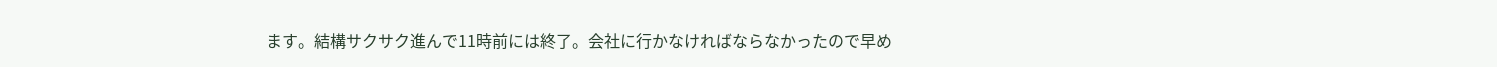ます。結構サクサク進んで11時前には終了。会社に行かなければならなかったので早め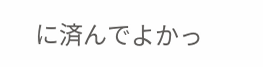に済んでよかっ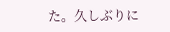た。久しぶりに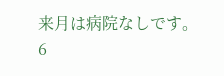来月は病院なしです。6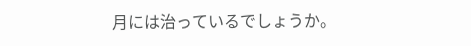月には治っているでしょうか。